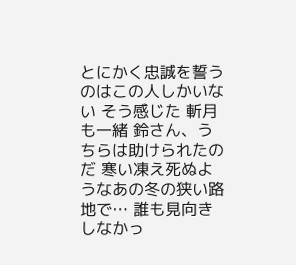とにかく忠誠を誓うのはこの人しかいない そう感じた 斬月も一緒 鈴さん、うちらは助けられたのだ 寒い凍え死ぬようなあの冬の狭い路地で… 誰も見向きしなかっ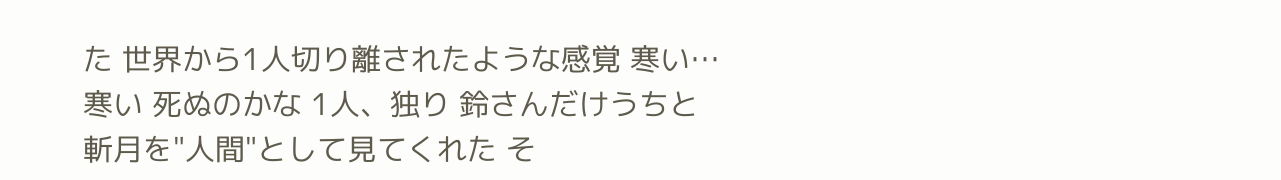た 世界から1人切り離されたような感覚 寒い…寒い 死ぬのかな 1人、独り 鈴さんだけうちと斬月を"人間"として見てくれた そ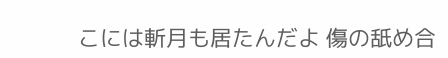こには斬月も居たんだよ 傷の舐め合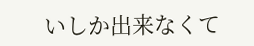いしか出来なくて